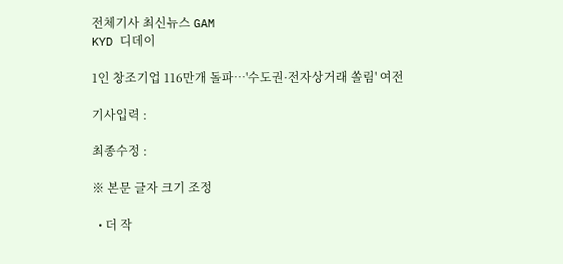전체기사 최신뉴스 GAM
KYD 디데이

1인 창조기업 116만개 돌파…'수도권·전자상거래 쏠림' 여전

기사입력 :

최종수정 :

※ 본문 글자 크기 조정

  • 더 작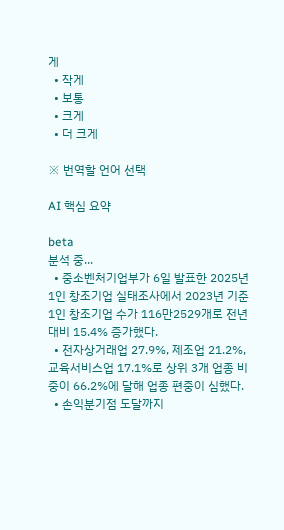게
  • 작게
  • 보통
  • 크게
  • 더 크게

※ 번역할 언어 선택

AI 핵심 요약

beta
분석 중...
  • 중소벤처기업부가 6일 발표한 2025년 1인 창조기업 실태조사에서 2023년 기준 1인 창조기업 수가 116만2529개로 전년 대비 15.4% 증가했다.
  • 전자상거래업 27.9%, 제조업 21.2%, 교육서비스업 17.1%로 상위 3개 업종 비중이 66.2%에 달해 업종 편중이 심했다.
  • 손익분기점 도달까지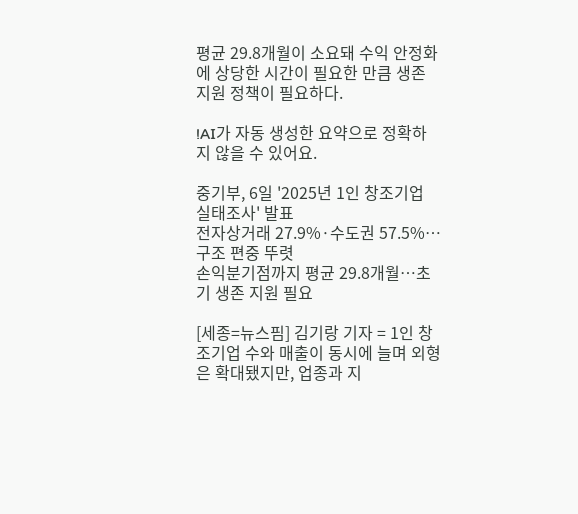평균 29.8개월이 소요돼 수익 안정화에 상당한 시간이 필요한 만큼 생존 지원 정책이 필요하다.

!AI가 자동 생성한 요약으로 정확하지 않을 수 있어요.

중기부, 6일 '2025년 1인 창조기업 실태조사' 발표
전자상거래 27.9%·수도권 57.5%…구조 편중 뚜렷
손익분기점까지 평균 29.8개월…초기 생존 지원 필요

[세종=뉴스핌] 김기랑 기자 = 1인 창조기업 수와 매출이 동시에 늘며 외형은 확대됐지만, 업종과 지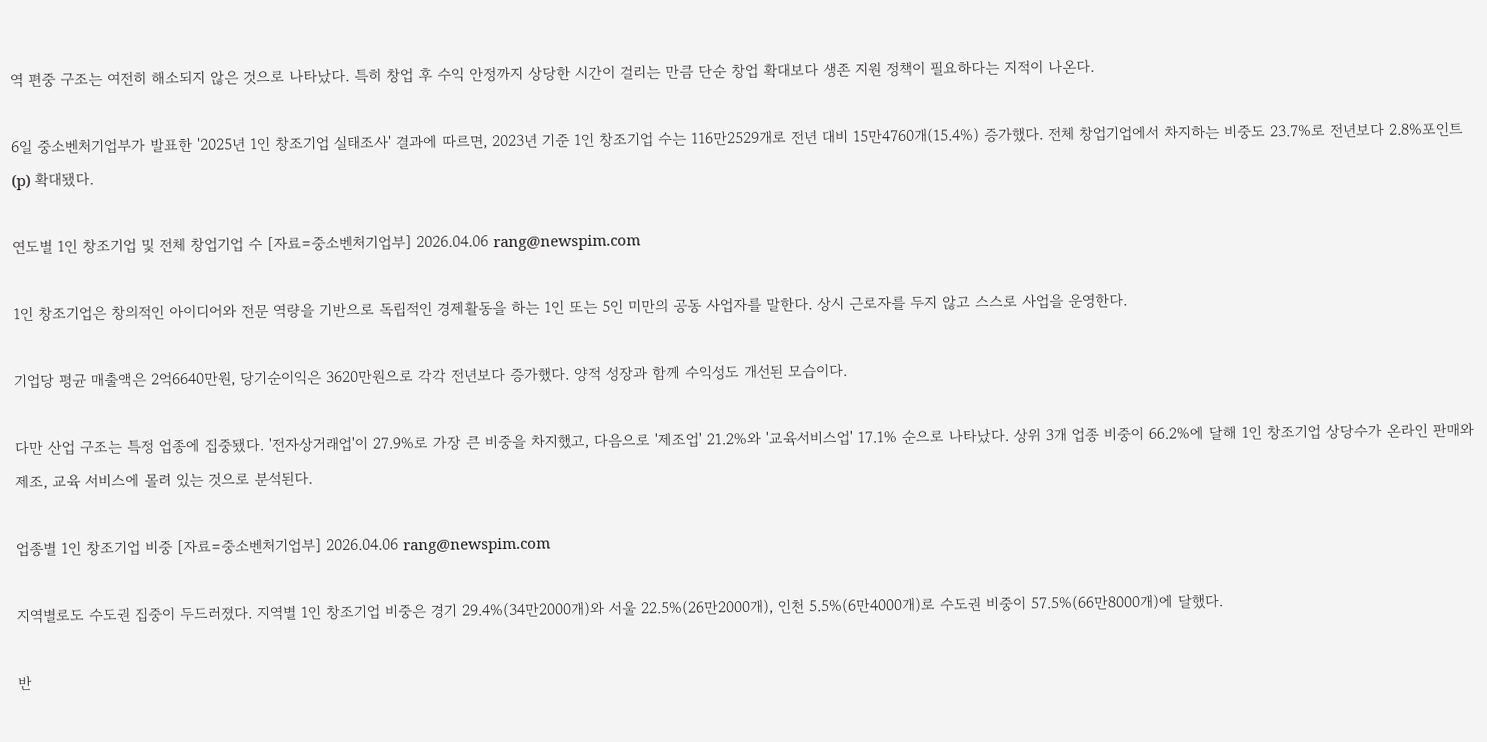역 편중 구조는 여전히 해소되지 않은 것으로 나타났다. 특히 창업 후 수익 안정까지 상당한 시간이 걸리는 만큼 단순 창업 확대보다 생존 지원 정책이 필요하다는 지적이 나온다.

6일 중소벤처기업부가 발표한 '2025년 1인 창조기업 실태조사' 결과에 따르면, 2023년 기준 1인 창조기업 수는 116만2529개로 전년 대비 15만4760개(15.4%) 증가했다. 전체 창업기업에서 차지하는 비중도 23.7%로 전년보다 2.8%포인트(p) 확대됐다.

연도별 1인 창조기업 및 전체 창업기업 수 [자료=중소벤처기업부] 2026.04.06 rang@newspim.com

1인 창조기업은 창의적인 아이디어와 전문 역량을 기반으로 독립적인 경제활동을 하는 1인 또는 5인 미만의 공동 사업자를 말한다. 상시 근로자를 두지 않고 스스로 사업을 운영한다.

기업당 평균 매출액은 2억6640만원, 당기순이익은 3620만원으로 각각 전년보다 증가했다. 양적 성장과 함께 수익성도 개선된 모습이다.

다만 산업 구조는 특정 업종에 집중됐다. '전자상거래업'이 27.9%로 가장 큰 비중을 차지했고, 다음으로 '제조업' 21.2%와 '교육서비스업' 17.1% 순으로 나타났다. 상위 3개 업종 비중이 66.2%에 달해 1인 창조기업 상당수가 온라인 판매와 제조, 교육 서비스에 몰려 있는 것으로 분석된다.

업종별 1인 창조기업 비중 [자료=중소벤처기업부] 2026.04.06 rang@newspim.com

지역별로도 수도권 집중이 두드러졌다. 지역별 1인 창조기업 비중은 경기 29.4%(34만2000개)와 서울 22.5%(26만2000개), 인천 5.5%(6만4000개)로 수도권 비중이 57.5%(66만8000개)에 달했다.

반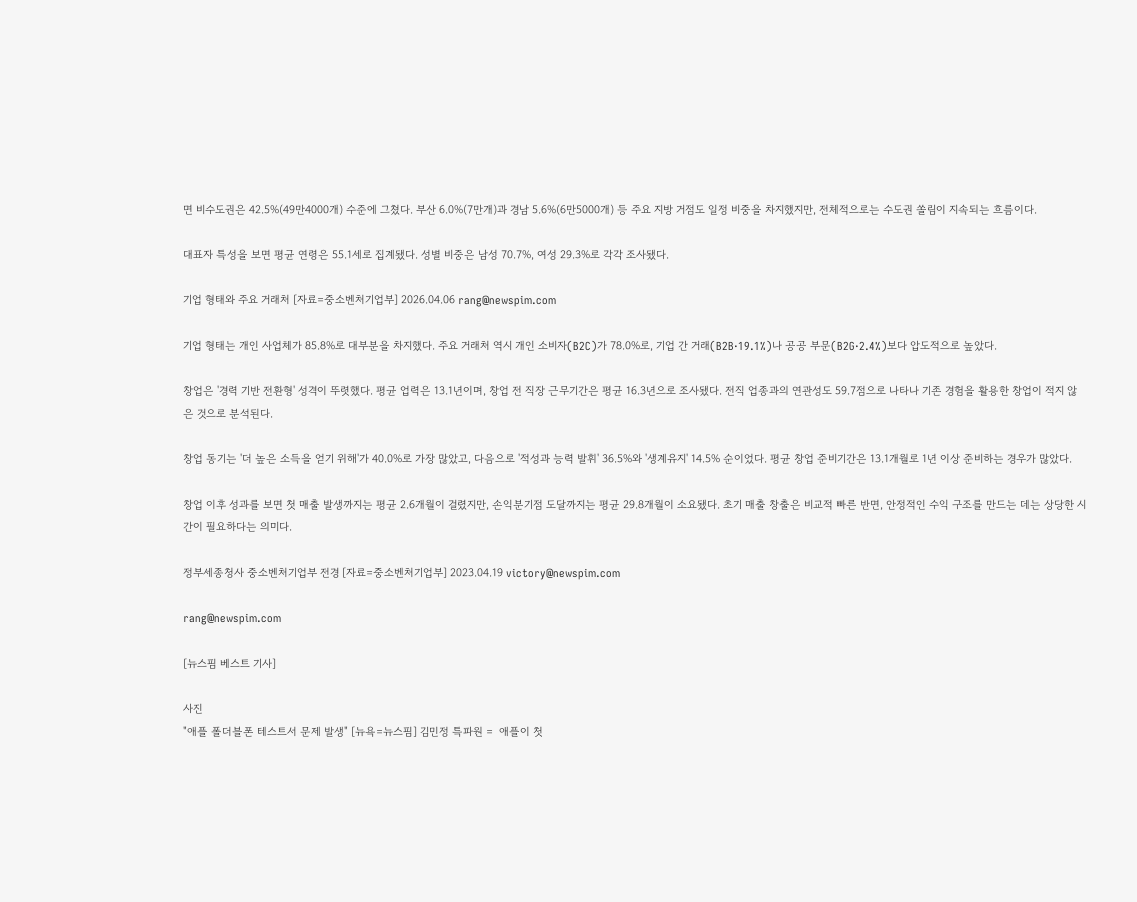면 비수도권은 42.5%(49만4000개) 수준에 그쳤다. 부산 6.0%(7만개)과 경남 5.6%(6만5000개) 등 주요 지방 거점도 일정 비중을 차지했지만, 전체적으로는 수도권 쏠림이 지속되는 흐름이다.

대표자 특성을 보면 평균 연령은 55.1세로 집계됐다. 성별 비중은 남성 70.7%, 여성 29.3%로 각각 조사됐다.

기업 형태와 주요 거래처 [자료=중소벤처기업부] 2026.04.06 rang@newspim.com

기업 형태는 개인 사업체가 85.8%로 대부분을 차지했다. 주요 거래처 역시 개인 소비자(B2C)가 78.0%로, 기업 간 거래(B2B·19.1%)나 공공 부문(B2G·2.4%)보다 압도적으로 높았다.

창업은 '경력 기반 전환형' 성격이 뚜렷했다. 평균 업력은 13.1년이며, 창업 전 직장 근무기간은 평균 16.3년으로 조사됐다. 전직 업종과의 연관성도 59.7점으로 나타나 기존 경험을 활용한 창업이 적지 않은 것으로 분석된다.

창업 동기는 '더 높은 소득을 얻기 위해'가 40.0%로 가장 많았고, 다음으로 '적성과 능력 발휘' 36.5%와 '생계유지' 14.5% 순이었다. 평균 창업 준비기간은 13.1개월로 1년 이상 준비하는 경우가 많았다.

창업 이후 성과를 보면 첫 매출 발생까지는 평균 2.6개월이 걸렸지만, 손익분기점 도달까지는 평균 29.8개월이 소요됐다. 초기 매출 창출은 비교적 빠른 반면, 안정적인 수익 구조를 만드는 데는 상당한 시간이 필요하다는 의미다.

정부세종청사 중소벤처기업부 전경 [자료=중소벤처기업부] 2023.04.19 victory@newspim.com

rang@newspim.com

[뉴스핌 베스트 기사]

사진
"애플 폴더블폰 테스트서 문제 발생" [뉴욕=뉴스핌] 김민정 특파원 =  애플이 첫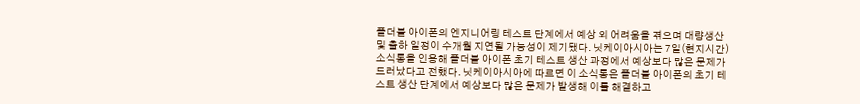폴더블 아이폰의 엔지니어링 테스트 단계에서 예상 외 어려움을 겪으며 대량생산 및 출하 일정이 수개월 지연될 가능성이 제기됐다. 닛케이아시아는 7일(현지시간) 소식통을 인용해 폴더블 아이폰 초기 테스트 생산 과정에서 예상보다 많은 문제가 드러났다고 전했다. 닛케이아시아에 따르면 이 소식통은 폴더블 아이폰의 초기 테스트 생산 단계에서 예상보다 많은 문제가 발생해 이를 해결하고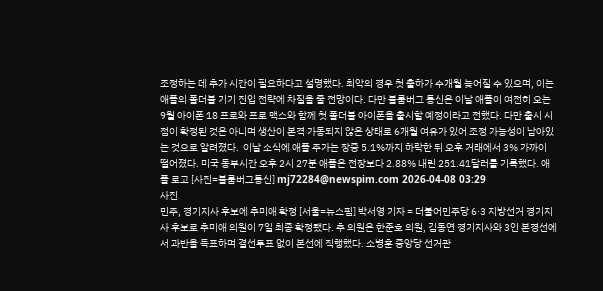조정하는 데 추가 시간이 필요하다고 설명했다. 최악의 경우 첫 출하가 수개월 늦어질 수 있으며, 이는 애플의 폴더블 기기 진입 전략에 차질을 줄 전망이다. 다만 블룸버그 통신은 이날 애플이 여전히 오는 9월 아이폰 18 프로와 프로 맥스와 함께 첫 폴더블 아이폰을 출시할 예정이라고 전했다. 다만 출시 시점이 확정된 것은 아니며 생산이 본격 가동되지 않은 상태로 6개월 여유가 있어 조정 가능성이 남아있는 것으로 알려졌다.  이날 소식에 애플 주가는 장중 5.1%까지 하락한 뒤 오후 거래에서 3% 가까이 떨어졌다. 미국 동부시간 오후 2시 27분 애플은 전장보다 2.88% 내린 251.41달러를 기록했다. 애플 로고 [사진=블룸버그통신] mj72284@newspim.com 2026-04-08 03:29
사진
민주, 경기지사 후보에 추미애 확정 [서울=뉴스핌] 박서영 기자 = 더불어민주당 6·3 지방선거 경기지사 후보로 추미애 의원이 7일 최종 확정됐다. 추 의원은 한준호 의원, 김동연 경기지사와 3인 본경선에서 과반을 득표하며 결선투표 없이 본선에 직행했다. 소병훈 중앙당 선거관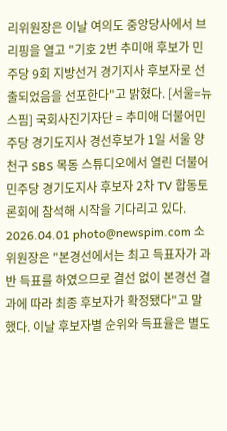리위원장은 이날 여의도 중앙당사에서 브리핑을 열고 "기호 2번 추미애 후보가 민주당 9회 지방선거 경기지사 후보자로 선출되었음을 선포한다"고 밝혔다. [서울=뉴스핌] 국회사진기자단 = 추미애 더불어민주당 경기도지사 경선후보가 1일 서울 양천구 SBS 목동 스튜디오에서 열린 더불어민주당 경기도지사 후보자 2차 TV 합동토론회에 참석해 시작을 기다리고 있다. 2026.04.01 photo@newspim.com 소 위원장은 "본경선에서는 최고 득표자가 과반 득표를 하였으므로 결선 없이 본경선 결과에 따라 최종 후보자가 확정됐다"고 말했다. 이날 후보자별 순위와 득표율은 별도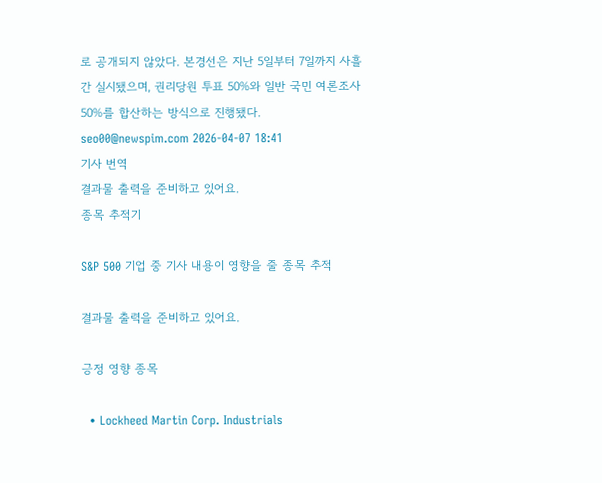로 공개되지 않았다. 본경선은 지난 5일부터 7일까지 사흘간 실시됐으며, 권리당원 투표 50%와 일반 국민 여론조사 50%를 합산하는 방식으로 진행됐다. seo00@newspim.com 2026-04-07 18:41
기사 번역
결과물 출력을 준비하고 있어요.
종목 추적기

S&P 500 기업 중 기사 내용이 영향을 줄 종목 추적

결과물 출력을 준비하고 있어요.

긍정 영향 종목

  • Lockheed Martin Corp. Industrials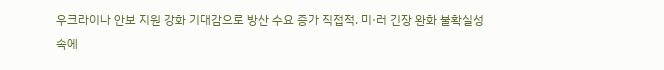우크라이나 안보 지원 강화 기대감으로 방산 수요 증가 직접적. 미·러 긴장 완화 불확실성 속에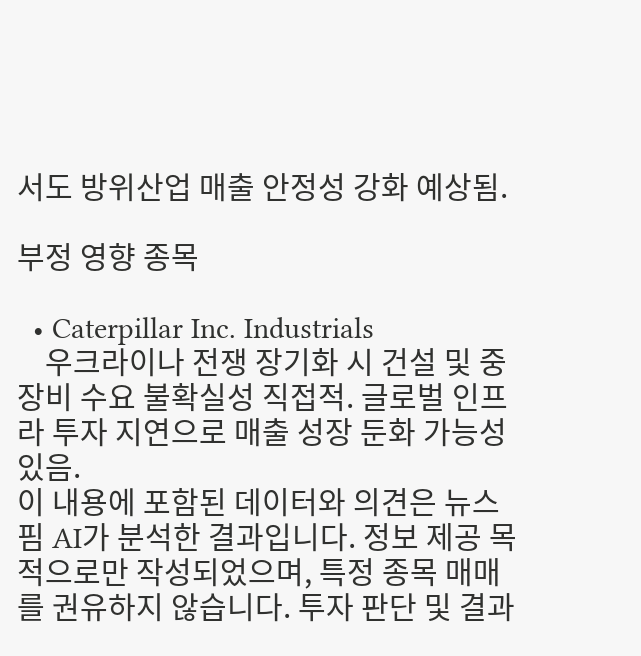서도 방위산업 매출 안정성 강화 예상됨.

부정 영향 종목

  • Caterpillar Inc. Industrials
    우크라이나 전쟁 장기화 시 건설 및 중장비 수요 불확실성 직접적. 글로벌 인프라 투자 지연으로 매출 성장 둔화 가능성 있음.
이 내용에 포함된 데이터와 의견은 뉴스핌 AI가 분석한 결과입니다. 정보 제공 목적으로만 작성되었으며, 특정 종목 매매를 권유하지 않습니다. 투자 판단 및 결과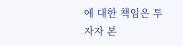에 대한 책임은 투자자 본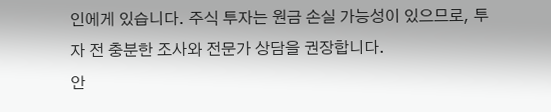인에게 있습니다. 주식 투자는 원금 손실 가능성이 있으므로, 투자 전 충분한 조사와 전문가 상담을 권장합니다.
안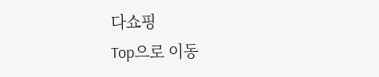다쇼핑
Top으로 이동